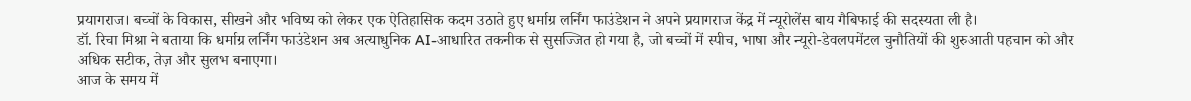प्रयागराज। बच्चों के विकास, सीखने और भविष्य को लेकर एक ऐतिहासिक कदम उठाते हुए धर्माग्र लर्निंग फाउंडेशन ने अपने प्रयागराज केंद्र में न्यूरोलेंस बाय गैबिफाई की सदस्यता ली है।
डॉ. रिचा मिश्रा ने बताया कि धर्माग्र लर्निंग फाउंडेशन अब अत्याधुनिक AI-आधारित तकनीक से सुसज्जित हो गया है, जो बच्चों में स्पीच, भाषा और न्यूरो-डेवलपमेंटल चुनौतियों की शुरुआती पहचान को और अधिक सटीक, तेज़ और सुलभ बनाएगा।
आज के समय में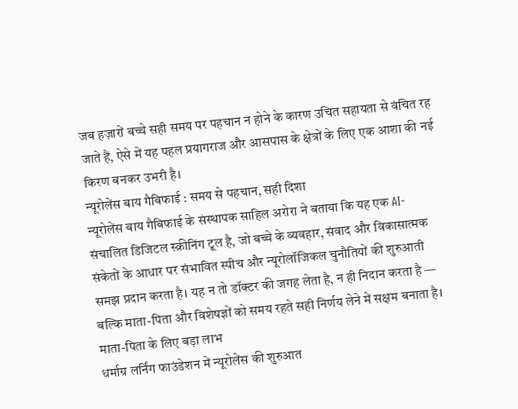जब हज़ारों बच्चे सही समय पर पहचान न होने के कारण उचित सहायता से वंचित रह जाते हैं, ऐसे में यह पहल प्रयागराज और आसपास के क्षेत्रों के लिए एक आशा की नई किरण बनकर उभरी है।
न्यूरोलेंस बाय गैबिफाई : समय से पहचान, सही दिशा
न्यूरोलेंस बाय गैबिफाई के संस्थापक साहिल अरोरा ने बताया कि यह एक AI-संचालित डिजिटल स्क्रीनिंग टूल है, जो बच्चे के व्यवहार, संवाद और विकासात्मक संकेतों के आधार पर संभावित स्पीच और न्यूरोलॉजिकल चुनौतियों की शुरुआती समझ प्रदान करता है। यह न तो डॉक्टर की जगह लेता है, न ही निदान करता है — बल्कि माता-पिता और विशेषज्ञों को समय रहते सही निर्णय लेने में सक्षम बनाता है।
माता-पिता के लिए बड़ा लाभ
धर्माग्र लर्निंग फाउंडेशन में न्यूरोलेंस की शुरुआत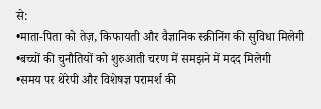से:
•माता-पिता को तेज़, किफायती और वैज्ञानिक स्क्रीनिंग की सुविधा मिलेगी
•बच्चों की चुनौतियों को शुरुआती चरण में समझने में मदद मिलेगी
•समय पर थेरेपी और विशेषज्ञ परामर्श की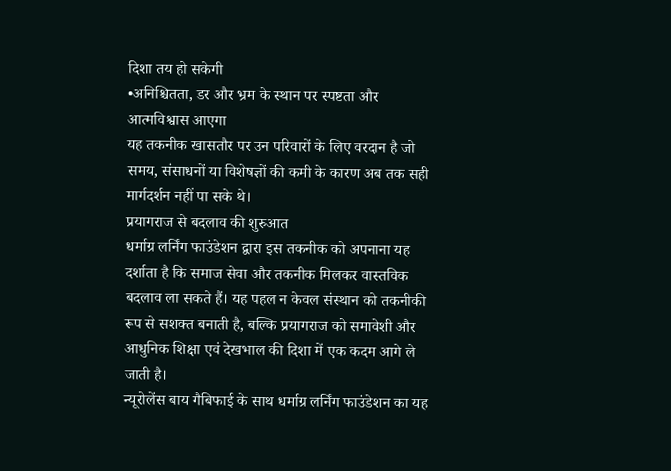दिशा तय हो सकेगी
•अनिश्चितता, डर और भ्रम के स्थान पर स्पष्टता और आत्मविश्वास आएगा
यह तकनीक खासतौर पर उन परिवारों के लिए वरदान है जो समय, संसाधनों या विशेषज्ञों की कमी के कारण अब तक सही मार्गदर्शन नहीं पा सके थे।
प्रयागराज से बदलाव की शुरुआत
धर्माग्र लर्निंग फाउंडेशन द्वारा इस तकनीक को अपनाना यह दर्शाता है कि समाज सेवा और तकनीक मिलकर वास्तविक बदलाव ला सकते हैं। यह पहल न केवल संस्थान को तकनीकी रूप से सशक्त बनाती है, बल्कि प्रयागराज को समावेशी और आधुनिक शिक्षा एवं देखभाल की दिशा में एक कदम आगे ले जाती है।
न्यूरोलेंस बाय गैबिफाई के साथ धर्माग्र लर्निंग फाउंडेशन का यह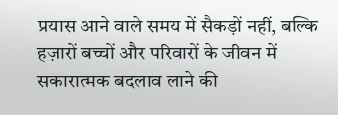प्रयास आने वाले समय में सैकड़ों नहीं, बल्कि हज़ारों बच्चों और परिवारों के जीवन में सकारात्मक बदलाव लाने की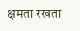क्षमता रखता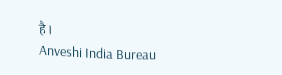है।
Anveshi India Bureau